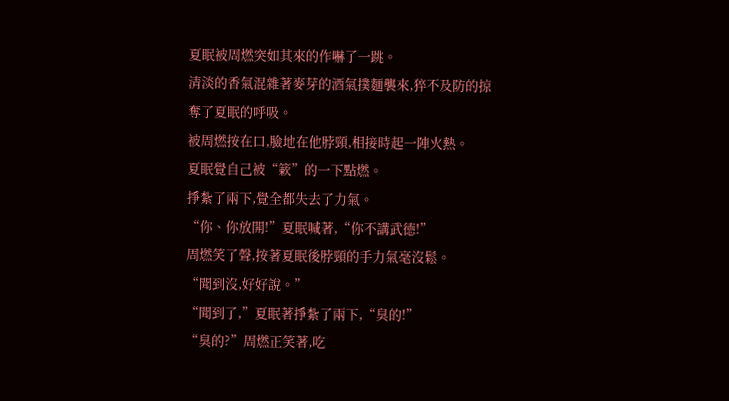夏眠被周燃突如其來的作嚇了一跳。
清淡的香氣混雜著麥芽的酒氣撲麵襲來,猝不及防的掠奪了夏眠的呼吸。
被周燃按在口,臉地在他脖頸,相接時起一陣火熱。
夏眠覺自己被“簌”的一下點燃。
掙紮了兩下,覺全都失去了力氣。
“你、你放開!”夏眠喊著,“你不講武德!”
周燃笑了聲,按著夏眠後脖頸的手力氣毫沒鬆。
“聞到沒,好好說。”
“聞到了,”夏眠著掙紮了兩下,“臭的!”
“臭的?”周燃正笑著,吃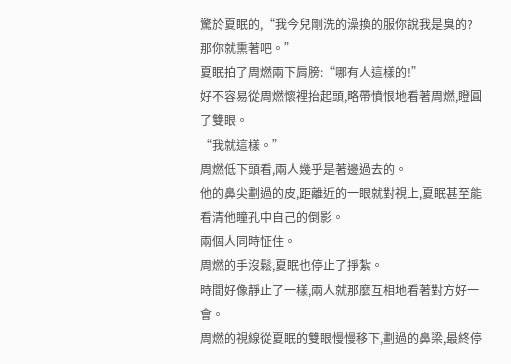驚於夏眠的,“我今兒剛洗的澡換的服你說我是臭的?那你就熏著吧。”
夏眠拍了周燃兩下肩膀:“哪有人這樣的!”
好不容易從周燃懷裡抬起頭,略帶憤恨地看著周燃,瞪圓了雙眼。
“我就這樣。”
周燃低下頭看,兩人幾乎是著邊過去的。
他的鼻尖劃過的皮,距離近的一眼就對視上,夏眠甚至能看清他瞳孔中自己的倒影。
兩個人同時怔住。
周燃的手沒鬆,夏眠也停止了掙紮。
時間好像靜止了一樣,兩人就那麼互相地看著對方好一會。
周燃的視線從夏眠的雙眼慢慢移下,劃過的鼻梁,最終停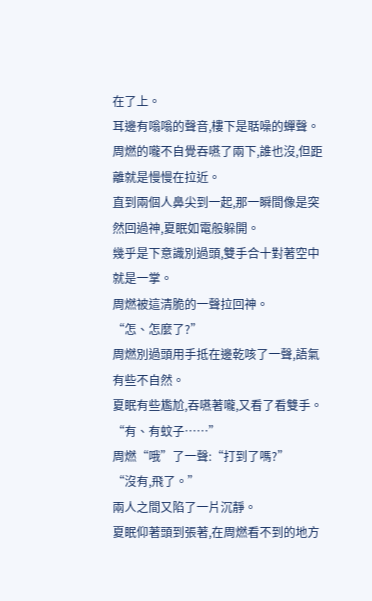在了上。
耳邊有嗡嗡的聲音,樓下是聒噪的蟬聲。
周燃的嚨不自覺吞嚥了兩下,誰也沒,但距離就是慢慢在拉近。
直到兩個人鼻尖到一起,那一瞬間像是突然回過神,夏眠如電般躲開。
幾乎是下意識別過頭,雙手合十對著空中就是一掌。
周燃被這清脆的一聲拉回神。
“怎、怎麼了?”
周燃別過頭用手抵在邊乾咳了一聲,語氣有些不自然。
夏眠有些尷尬,吞嚥著嚨,又看了看雙手。
“有、有蚊子……”
周燃“哦”了一聲:“打到了嗎?”
“沒有,飛了。”
兩人之間又陷了一片沉靜。
夏眠仰著頭到張著,在周燃看不到的地方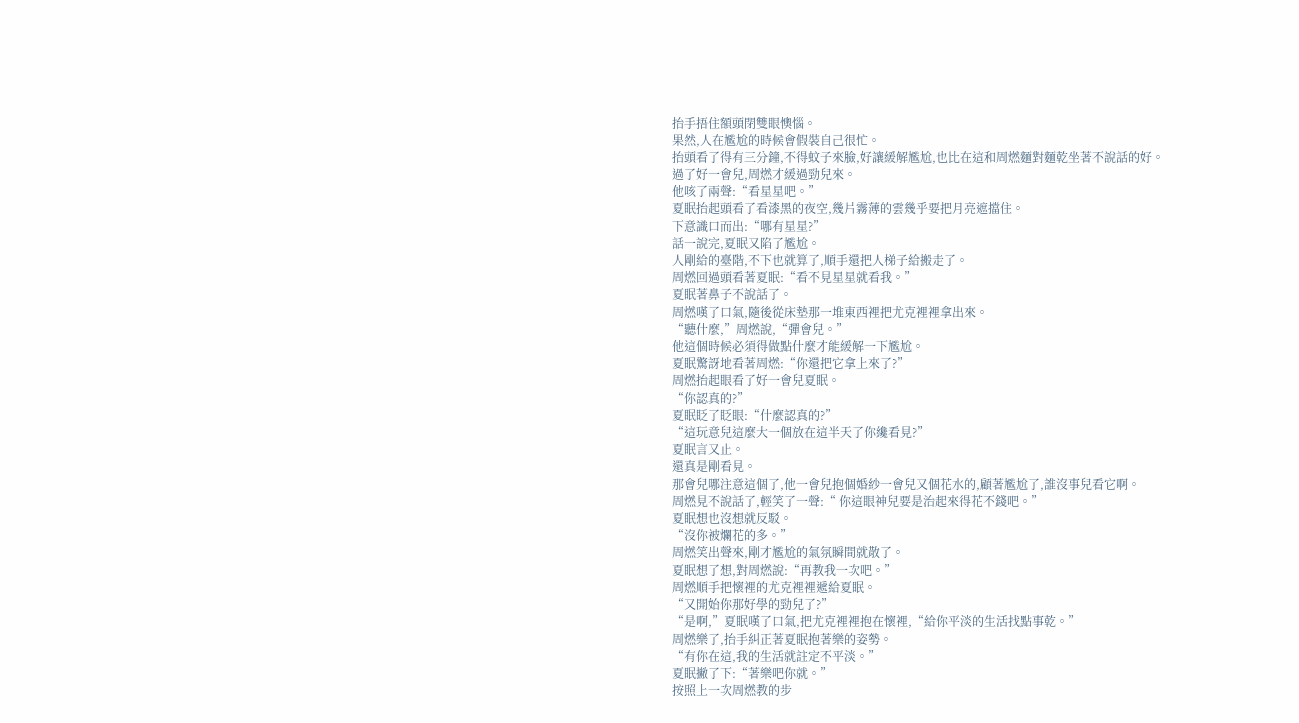抬手捂住額頭閉雙眼懊惱。
果然,人在尷尬的時候會假裝自己很忙。
抬頭看了得有三分鐘,不得蚊子來臉,好讓緩解尷尬,也比在這和周燃麵對麵乾坐著不說話的好。
過了好一會兒,周燃才緩過勁兒來。
他咳了兩聲:“看星星吧。”
夏眠抬起頭看了看漆黑的夜空,幾片霧薄的雲幾乎要把月亮遮擋住。
下意識口而出:“哪有星星?”
話一說完,夏眠又陷了尷尬。
人剛給的臺階,不下也就算了,順手還把人梯子給搬走了。
周燃回過頭看著夏眠:“看不見星星就看我。”
夏眠著鼻子不說話了。
周燃嘆了口氣,隨後從床墊那一堆東西裡把尤克裡裡拿出來。
“聽什麼,”周燃說,“彈會兒。”
他這個時候必須得做點什麼才能緩解一下尷尬。
夏眠驚訝地看著周燃:“你還把它拿上來了?”
周燃抬起眼看了好一會兒夏眠。
“你認真的?”
夏眠眨了眨眼:“什麼認真的?”
“這玩意兒這麼大一個放在這半天了你纔看見?”
夏眠言又止。
還真是剛看見。
那會兒哪注意這個了,他一會兒抱個婚紗一會兒又個花水的,顧著尷尬了,誰沒事兒看它啊。
周燃見不說話了,輕笑了一聲:“ 你這眼神兒要是治起來得花不錢吧。”
夏眠想也沒想就反駁。
“沒你被爛花的多。”
周燃笑出聲來,剛才尷尬的氣氛瞬間就散了。
夏眠想了想,對周燃說:“再教我一次吧。”
周燃順手把懷裡的尤克裡裡遞給夏眠。
“又開始你那好學的勁兒了?”
“是啊,”夏眠嘆了口氣,把尤克裡裡抱在懷裡,“給你平淡的生活找點事乾。”
周燃樂了,抬手糾正著夏眠抱著樂的姿勢。
“有你在這,我的生活就註定不平淡。”
夏眠撇了下:“著樂吧你就。”
按照上一次周燃教的步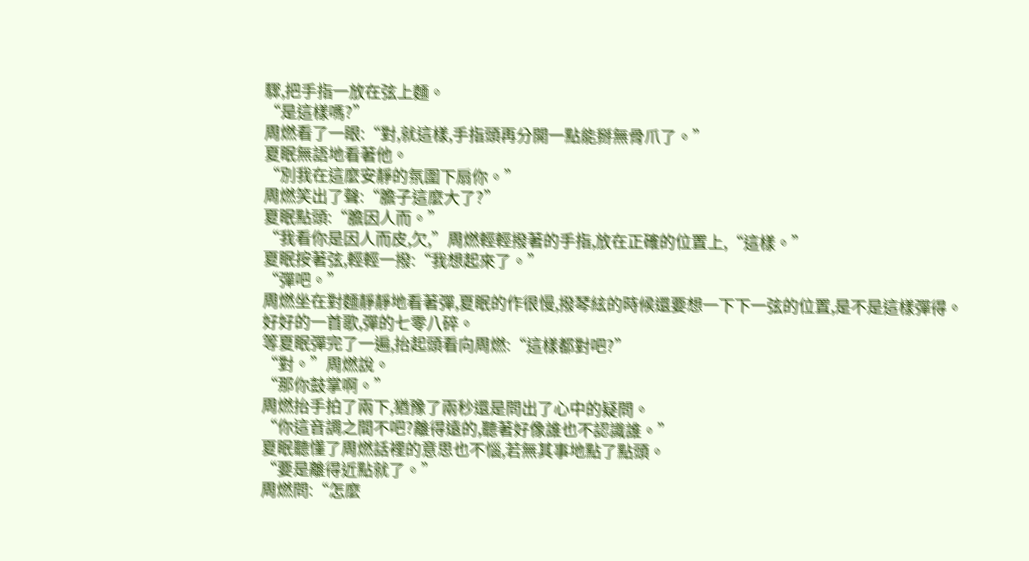驟,把手指一放在弦上麵。
“是這樣嗎?”
周燃看了一眼:“對,就這樣,手指頭再分開一點能掰無骨爪了。”
夏眠無語地看著他。
“別我在這麼安靜的氛圍下扇你。”
周燃笑出了聲:“膽子這麼大了?”
夏眠點頭:“膽因人而。”
“我看你是因人而皮,欠,”周燃輕輕撥著的手指,放在正確的位置上,“這樣。”
夏眠按著弦,輕輕一撥:“我想起來了。”
“彈吧。”
周燃坐在對麵靜靜地看著彈,夏眠的作很慢,撥琴絃的時候還要想一下下一弦的位置,是不是這樣彈得。
好好的一首歌,彈的七零八碎。
等夏眠彈完了一遍,抬起頭看向周燃:“這樣都對吧?”
“對。”周燃說。
“那你鼓掌啊。”
周燃抬手拍了兩下,猶豫了兩秒還是問出了心中的疑問。
“你這音調之間不吧?離得遠的,聽著好像誰也不認識誰。”
夏眠聽懂了周燃話裡的意思也不惱,若無其事地點了點頭。
“要是離得近點就了。”
周燃問:“怎麼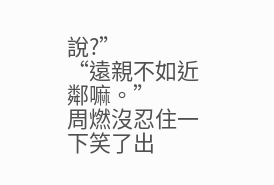說?”
“遠親不如近鄰嘛。”
周燃沒忍住一下笑了出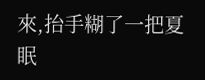來,抬手糊了一把夏眠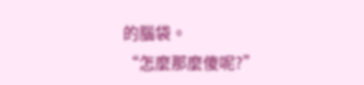的腦袋。
“怎麼那麼傻呢?”